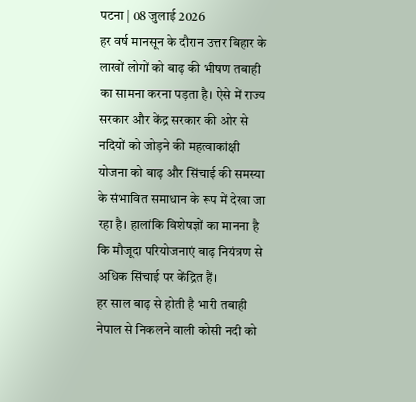पटना | 08 जुलाई 2026
हर वर्ष मानसून के दौरान उत्तर बिहार के लाखों लोगों को बाढ़ की भीषण तबाही का सामना करना पड़ता है। ऐसे में राज्य सरकार और केंद्र सरकार की ओर से नदियों को जोड़ने की महत्वाकांक्षी योजना को बाढ़ और सिंचाई की समस्या के संभावित समाधान के रूप में देखा जा रहा है। हालांकि विशेषज्ञों का मानना है कि मौजूदा परियोजनाएं बाढ़ नियंत्रण से अधिक सिंचाई पर केंद्रित हैं।
हर साल बाढ़ से होती है भारी तबाही
नेपाल से निकलने वाली कोसी नदी को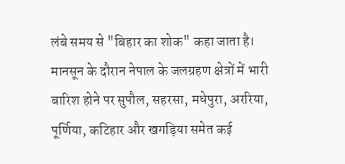लंबे समय से "बिहार का शोक" कहा जाता है। मानसून के दौरान नेपाल के जलग्रहण क्षेत्रों में भारी बारिश होने पर सुपौल, सहरसा, मधेपुरा, अररिया, पूर्णिया, कटिहार और खगड़िया समेत कई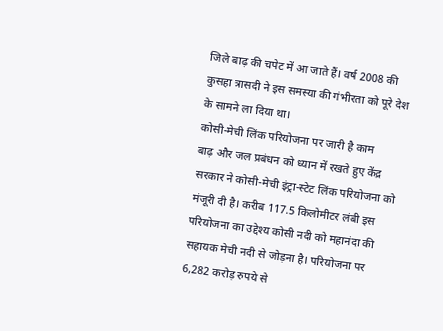जिले बाढ़ की चपेट में आ जाते हैं। वर्ष 2008 की कुसहा त्रासदी ने इस समस्या की गंभीरता को पूरे देश के सामने ला दिया था।
कोसी-मेची लिंक परियोजना पर जारी है काम
बाढ़ और जल प्रबंधन को ध्यान में रखते हुए केंद्र सरकार ने कोसी-मेची इंट्रा-स्टेट लिंक परियोजना को मंजूरी दी है। करीब 117.5 किलोमीटर लंबी इस परियोजना का उद्देश्य कोसी नदी को महानंदा की सहायक मेची नदी से जोड़ना है। परियोजना पर 6,282 करोड़ रुपये से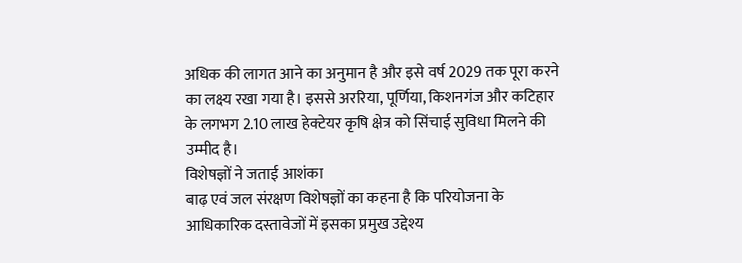अधिक की लागत आने का अनुमान है और इसे वर्ष 2029 तक पूरा करने का लक्ष्य रखा गया है। इससे अररिया, पूर्णिया, किशनगंज और कटिहार के लगभग 2.10 लाख हेक्टेयर कृषि क्षेत्र को सिंचाई सुविधा मिलने की उम्मीद है।
विशेषज्ञों ने जताई आशंका
बाढ़ एवं जल संरक्षण विशेषज्ञों का कहना है कि परियोजना के आधिकारिक दस्तावेजों में इसका प्रमुख उद्देश्य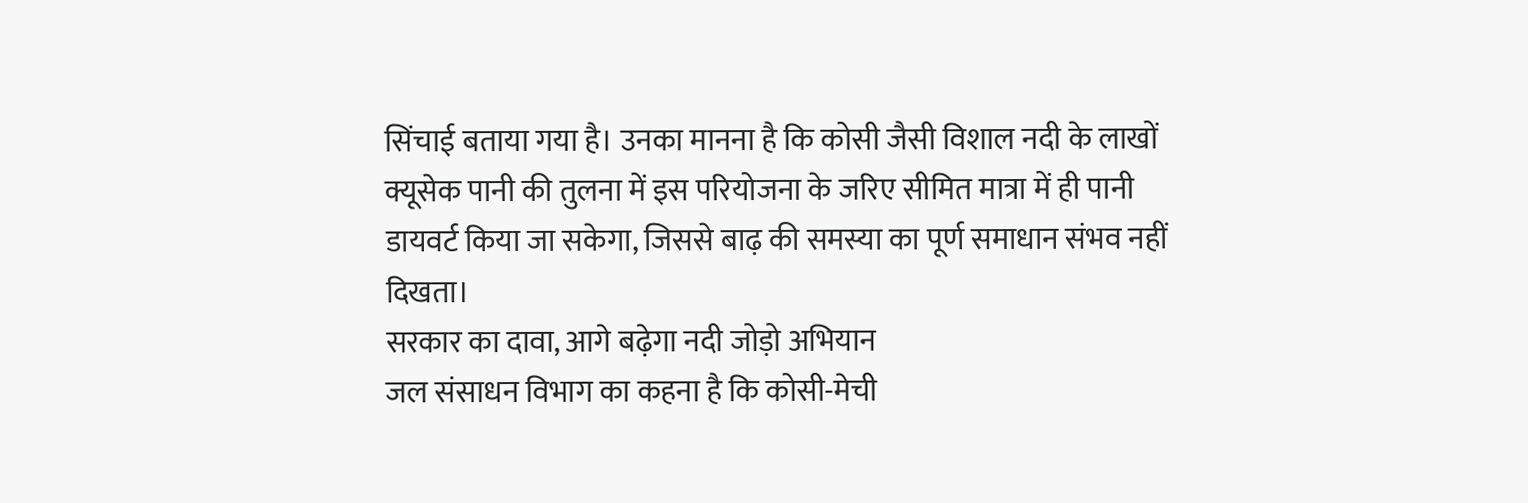सिंचाई बताया गया है। उनका मानना है कि कोसी जैसी विशाल नदी के लाखों क्यूसेक पानी की तुलना में इस परियोजना के जरिए सीमित मात्रा में ही पानी डायवर्ट किया जा सकेगा, जिससे बाढ़ की समस्या का पूर्ण समाधान संभव नहीं दिखता।
सरकार का दावा, आगे बढ़ेगा नदी जोड़ो अभियान
जल संसाधन विभाग का कहना है कि कोसी-मेची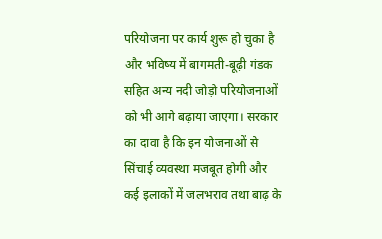परियोजना पर कार्य शुरू हो चुका है और भविष्य में बागमती-बूढ़ी गंडक सहित अन्य नदी जोड़ो परियोजनाओं को भी आगे बढ़ाया जाएगा। सरकार का दावा है कि इन योजनाओं से सिंचाई व्यवस्था मजबूत होगी और कई इलाकों में जलभराव तथा बाढ़ के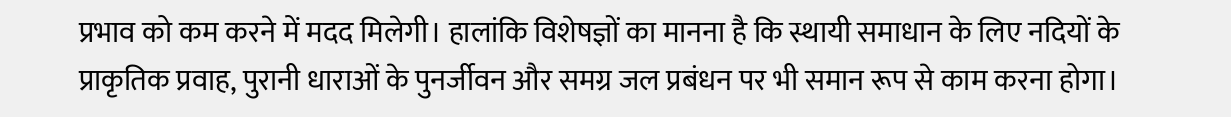प्रभाव को कम करने में मदद मिलेगी। हालांकि विशेषज्ञों का मानना है कि स्थायी समाधान के लिए नदियों के प्राकृतिक प्रवाह, पुरानी धाराओं के पुनर्जीवन और समग्र जल प्रबंधन पर भी समान रूप से काम करना होगा।